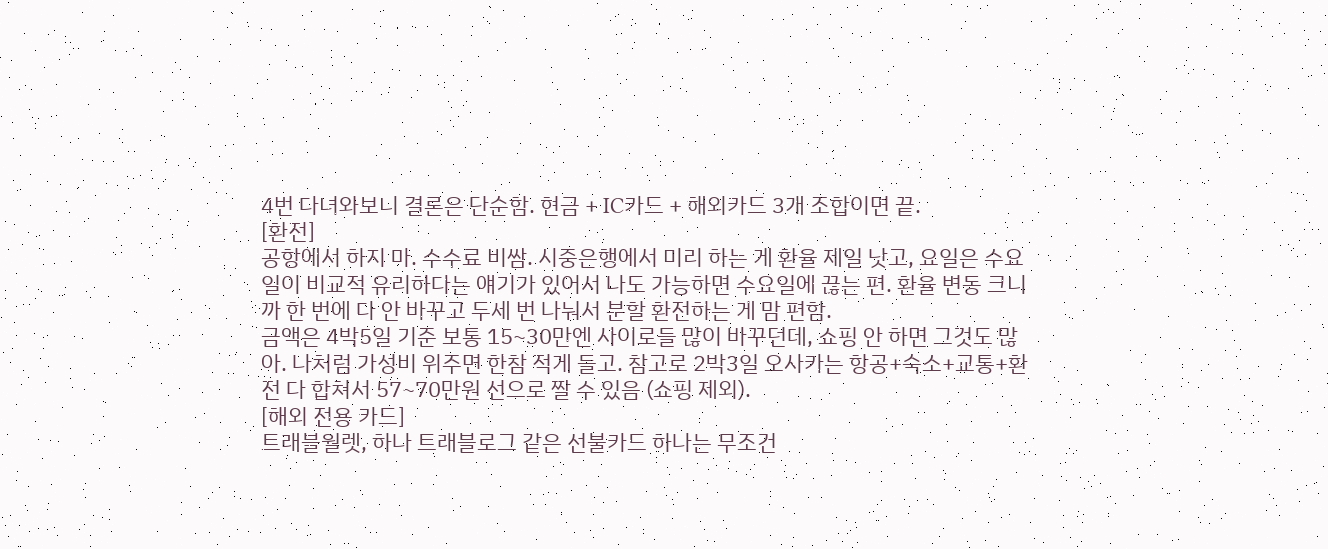4번 다녀와보니 결론은 단순함. 현금 + IC카드 + 해외카드 3개 조합이면 끝.
[환전]
공항에서 하지 마. 수수료 비쌈. 시중은행에서 미리 하는 게 환율 제일 낫고, 요일은 수요일이 비교적 유리하다는 얘기가 있어서 나도 가능하면 수요일에 끊는 편. 환율 변동 크니까 한 번에 다 안 바꾸고 두세 번 나눠서 분할 환전하는 게 맘 편함.
금액은 4박5일 기준 보통 15~30만엔 사이로들 많이 바꾸던데, 쇼핑 안 하면 그것도 많아. 나처럼 가성비 위주면 한참 적게 들고. 참고로 2박3일 오사카는 항공+숙소+교통+환전 다 합쳐서 57~70만원 선으로 짤 수 있음 (쇼핑 제외).
[해외 전용 카드]
트래블월렛, 하나 트래블로그 같은 선불카드 하나는 무조건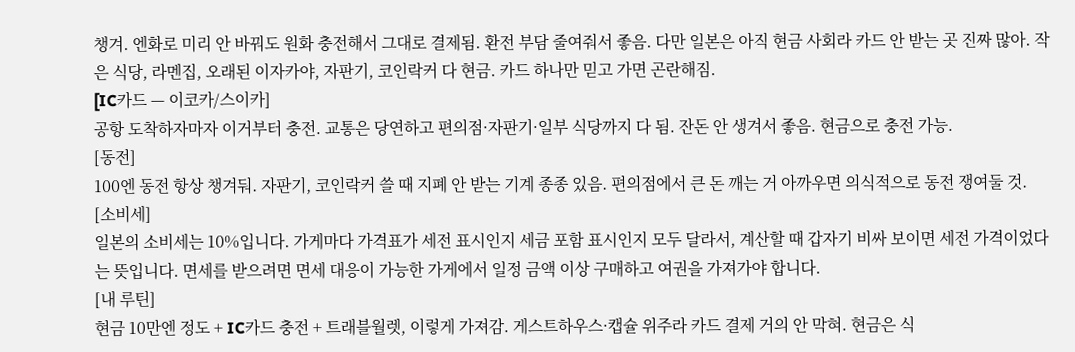챙겨. 엔화로 미리 안 바꿔도 원화 충전해서 그대로 결제됨. 환전 부담 줄여줘서 좋음. 다만 일본은 아직 현금 사회라 카드 안 받는 곳 진짜 많아. 작은 식당, 라멘집, 오래된 이자카야, 자판기, 코인락커 다 현금. 카드 하나만 믿고 가면 곤란해짐.
[IC카드 — 이코카/스이카]
공항 도착하자마자 이거부터 충전. 교통은 당연하고 편의점·자판기·일부 식당까지 다 됨. 잔돈 안 생겨서 좋음. 현금으로 충전 가능.
[동전]
100엔 동전 항상 챙겨둬. 자판기, 코인락커 쓸 때 지폐 안 받는 기계 종종 있음. 편의점에서 큰 돈 깨는 거 아까우면 의식적으로 동전 쟁여둘 것.
[소비세]
일본의 소비세는 10%입니다. 가게마다 가격표가 세전 표시인지 세금 포함 표시인지 모두 달라서, 계산할 때 갑자기 비싸 보이면 세전 가격이었다는 뜻입니다. 면세를 받으려면 면세 대응이 가능한 가게에서 일정 금액 이상 구매하고 여권을 가져가야 합니다.
[내 루틴]
현금 10만엔 정도 + IC카드 충전 + 트래블월렛, 이렇게 가져감. 게스트하우스·캡슐 위주라 카드 결제 거의 안 막혀. 현금은 식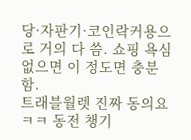당·자판기·코인락커용으로 거의 다 씀. 쇼핑 욕심 없으면 이 정도면 충분함.
트래블월렛 진짜 동의요 ㅋㅋ 동전 챙기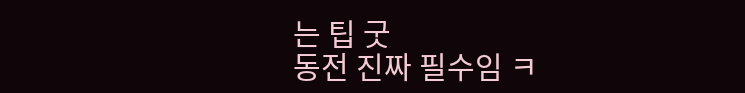는 팁 굿
동전 진짜 필수임 ㅋ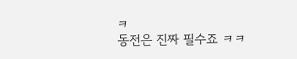ㅋ
동전은 진짜 필수죠 ㅋㅋ